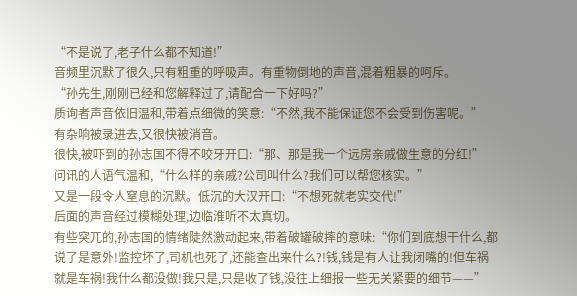“不是说了,老子什么都不知道!”
音频里沉默了很久,只有粗重的呼吸声。有重物倒地的声音,混着粗暴的呵斥。
“孙先生,刚刚已经和您解释过了,请配合一下好吗?”
质询者声音依旧温和,带着点细微的笑意:“不然,我不能保证您不会受到伤害呢。”
有杂响被录进去,又很快被消音。
很快,被吓到的孙志国不得不咬牙开口:“那、那是我一个远房亲戚做生意的分红!”
问讯的人语气温和,“什么样的亲戚?公司叫什么?我们可以帮您核实。”
又是一段令人窒息的沉默。低沉的大汉开口:“不想死就老实交代!”
后面的声音经过模糊处理,边临淮听不太真切。
有些突兀的,孙志国的情绪陡然激动起来,带着破罐破摔的意味:“你们到底想干什么,都说了是意外!监控坏了,司机也死了,还能查出来什么?!钱,钱是有人让我闭嘴的!但车祸就是车祸!我什么都没做!我只是,只是收了钱,没往上细报一些无关紧要的细节——”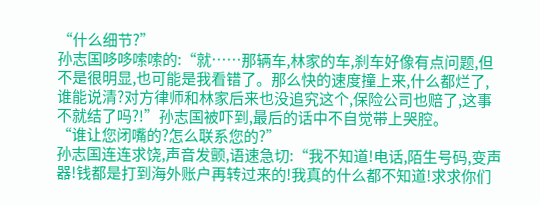“什么细节?”
孙志国哆哆嗦嗦的:“就……那辆车,林家的车,刹车好像有点问题,但不是很明显,也可能是我看错了。那么快的速度撞上来,什么都烂了,谁能说清?对方律师和林家后来也没追究这个,保险公司也赔了,这事不就结了吗?!”孙志国被吓到,最后的话中不自觉带上哭腔。
“谁让您闭嘴的?怎么联系您的?”
孙志国连连求饶,声音发颤,语速急切:“我不知道!电话,陌生号码,变声器!钱都是打到海外账户再转过来的!我真的什么都不知道!求求你们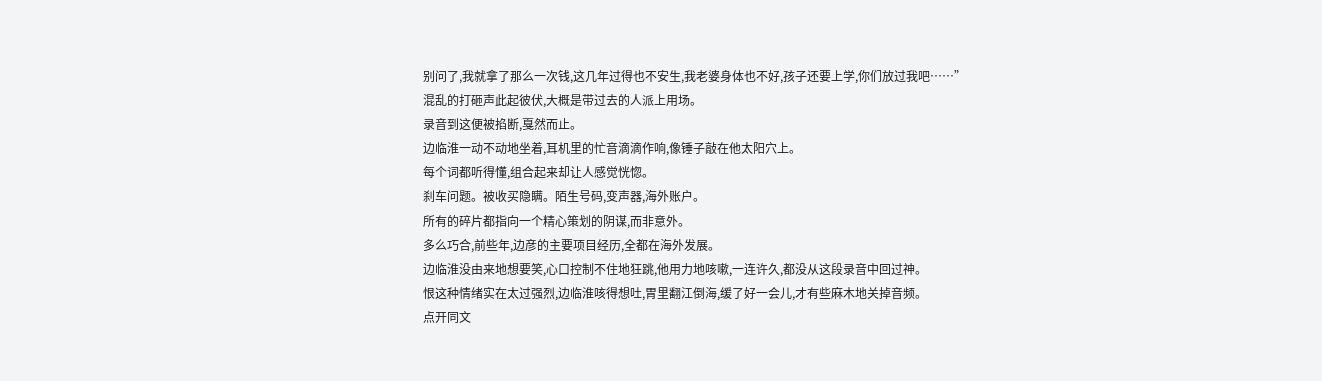别问了,我就拿了那么一次钱,这几年过得也不安生,我老婆身体也不好,孩子还要上学,你们放过我吧……”
混乱的打砸声此起彼伏,大概是带过去的人派上用场。
录音到这便被掐断,戛然而止。
边临淮一动不动地坐着,耳机里的忙音滴滴作响,像锤子敲在他太阳穴上。
每个词都听得懂,组合起来却让人感觉恍惚。
刹车问题。被收买隐瞒。陌生号码,变声器,海外账户。
所有的碎片都指向一个精心策划的阴谋,而非意外。
多么巧合,前些年,边彦的主要项目经历,全都在海外发展。
边临淮没由来地想要笑,心口控制不住地狂跳,他用力地咳嗽,一连许久,都没从这段录音中回过神。
恨这种情绪实在太过强烈,边临淮咳得想吐,胃里翻江倒海,缓了好一会儿,才有些麻木地关掉音频。
点开同文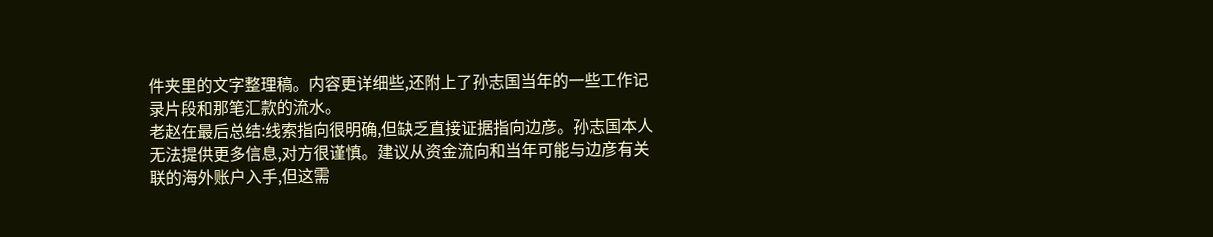件夹里的文字整理稿。内容更详细些,还附上了孙志国当年的一些工作记录片段和那笔汇款的流水。
老赵在最后总结:线索指向很明确,但缺乏直接证据指向边彦。孙志国本人无法提供更多信息,对方很谨慎。建议从资金流向和当年可能与边彦有关联的海外账户入手,但这需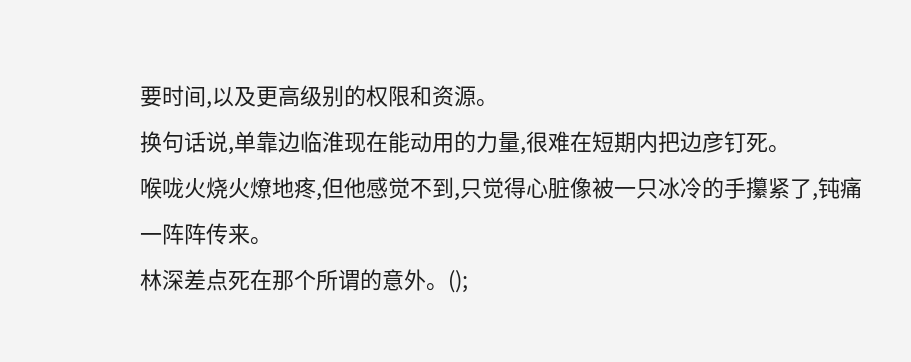要时间,以及更高级别的权限和资源。
换句话说,单靠边临淮现在能动用的力量,很难在短期内把边彦钉死。
喉咙火烧火燎地疼,但他感觉不到,只觉得心脏像被一只冰冷的手攥紧了,钝痛一阵阵传来。
林深差点死在那个所谓的意外。();